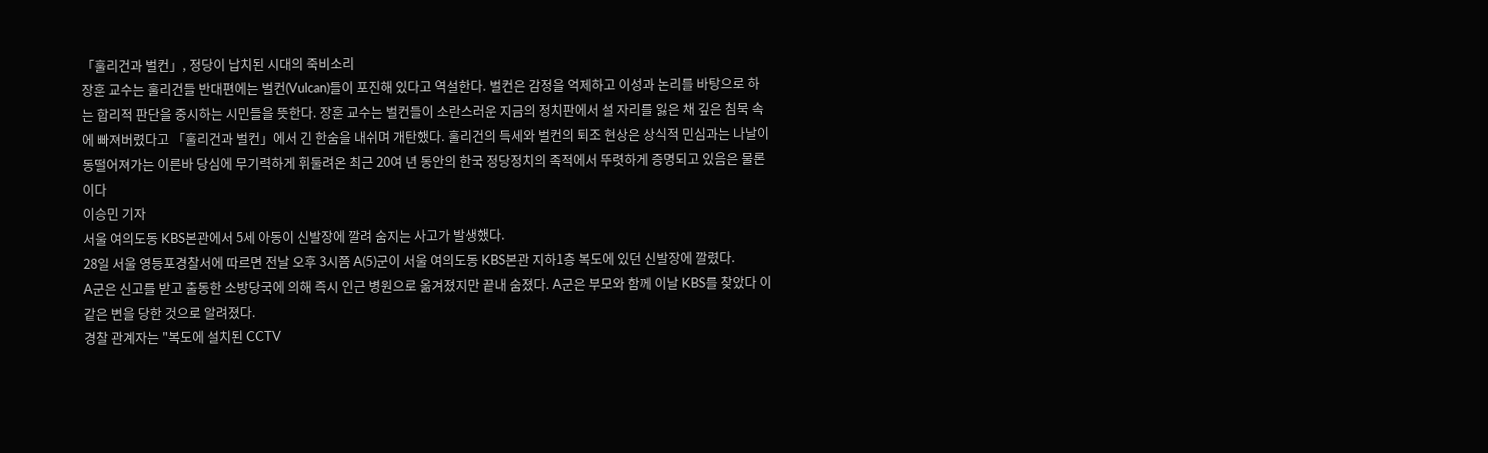「훌리건과 벌컨」, 정당이 납치된 시대의 죽비소리
장훈 교수는 훌리건들 반대편에는 벌컨(Vulcan)들이 포진해 있다고 역설한다. 벌컨은 감정을 억제하고 이성과 논리를 바탕으로 하는 합리적 판단을 중시하는 시민들을 뜻한다. 장훈 교수는 벌컨들이 소란스러운 지금의 정치판에서 설 자리를 잃은 채 깊은 침묵 속에 빠져버렸다고 「훌리건과 벌컨」에서 긴 한숨을 내쉬며 개탄했다. 훌리건의 득세와 벌컨의 퇴조 현상은 상식적 민심과는 나날이 동떨어져가는 이른바 당심에 무기력하게 휘둘려온 최근 20여 년 동안의 한국 정당정치의 족적에서 뚜렷하게 증명되고 있음은 물론이다
이승민 기자
서울 여의도동 KBS본관에서 5세 아동이 신발장에 깔려 숨지는 사고가 발생했다.
28일 서울 영등포경찰서에 따르면 전날 오후 3시쯤 A(5)군이 서울 여의도동 KBS본관 지하1층 복도에 있던 신발장에 깔렸다.
A군은 신고를 받고 출동한 소방당국에 의해 즉시 인근 병원으로 옮겨졌지만 끝내 숨졌다. A군은 부모와 함께 이날 KBS를 찾았다 이같은 변을 당한 것으로 알려졌다.
경찰 관계자는 "복도에 설치된 CCTV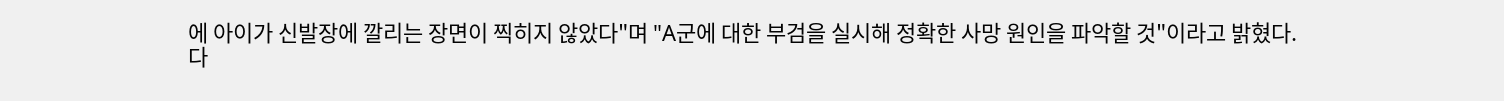에 아이가 신발장에 깔리는 장면이 찍히지 않았다"며 "A군에 대한 부검을 실시해 정확한 사망 원인을 파악할 것"이라고 밝혔다.
다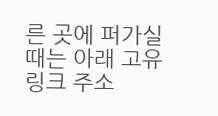른 곳에 퍼가실 때는 아래 고유 링크 주소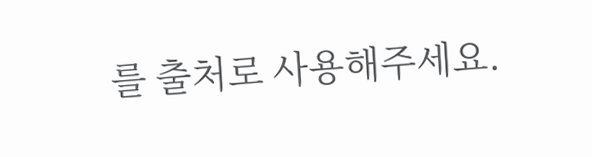를 출처로 사용해주세요.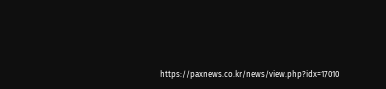https://paxnews.co.kr/news/view.php?idx=17010